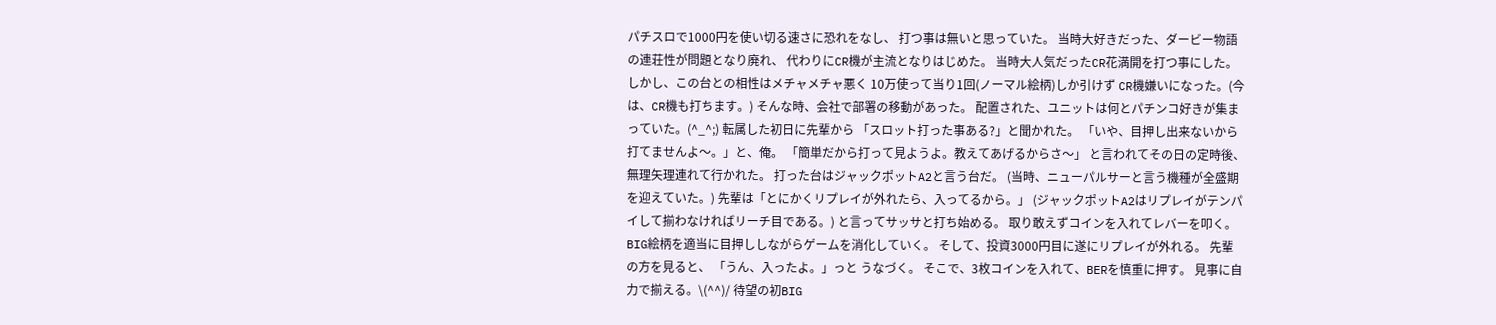パチスロで1000円を使い切る速さに恐れをなし、 打つ事は無いと思っていた。 当時大好きだった、ダービー物語の連荘性が問題となり廃れ、 代わりにCR機が主流となりはじめた。 当時大人気だったCR花満開を打つ事にした。 しかし、この台との相性はメチャメチャ悪く 10万使って当り1回(ノーマル絵柄)しか引けず CR機嫌いになった。(今は、CR機も打ちます。) そんな時、会社で部署の移動があった。 配置された、ユニットは何とパチンコ好きが集まっていた。(^_^;) 転属した初日に先輩から 「スロット打った事ある?」と聞かれた。 「いや、目押し出来ないから打てませんよ〜。」と、俺。 「簡単だから打って見ようよ。教えてあげるからさ〜」 と言われてその日の定時後、無理矢理連れて行かれた。 打った台はジャックポットA2と言う台だ。 (当時、ニューパルサーと言う機種が全盛期を迎えていた。) 先輩は「とにかくリプレイが外れたら、入ってるから。」 (ジャックポットA2はリプレイがテンパイして揃わなければリーチ目である。) と言ってサッサと打ち始める。 取り敢えずコインを入れてレバーを叩く。 BIG絵柄を適当に目押ししながらゲームを消化していく。 そして、投資3000円目に遂にリプレイが外れる。 先輩の方を見ると、 「うん、入ったよ。」っと うなづく。 そこで、3枚コインを入れて、BERを慎重に押す。 見事に自力で揃える。\(^^)/ 待望の初BIG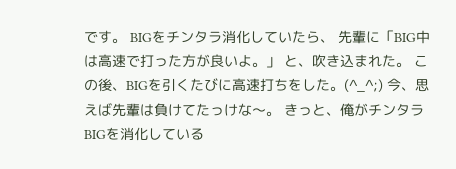です。 BIGをチンタラ消化していたら、 先輩に「BIG中は高速で打った方が良いよ。」 と、吹き込まれた。 この後、BIGを引くたびに高速打ちをした。(^_^;) 今、思えば先輩は負けてたっけな〜。 きっと、俺がチンタラBIGを消化している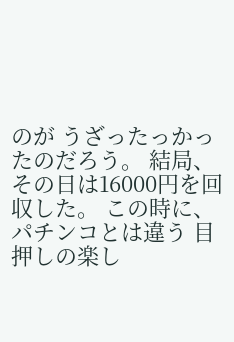のが うざったっかったのだろう。 結局、その日は16000円を回収した。 この時に、パチンコとは違う 目押しの楽し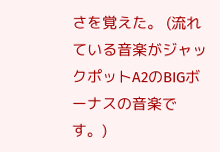さを覚えた。 (流れている音楽がジャックポットA2のBIGボーナスの音楽です。)